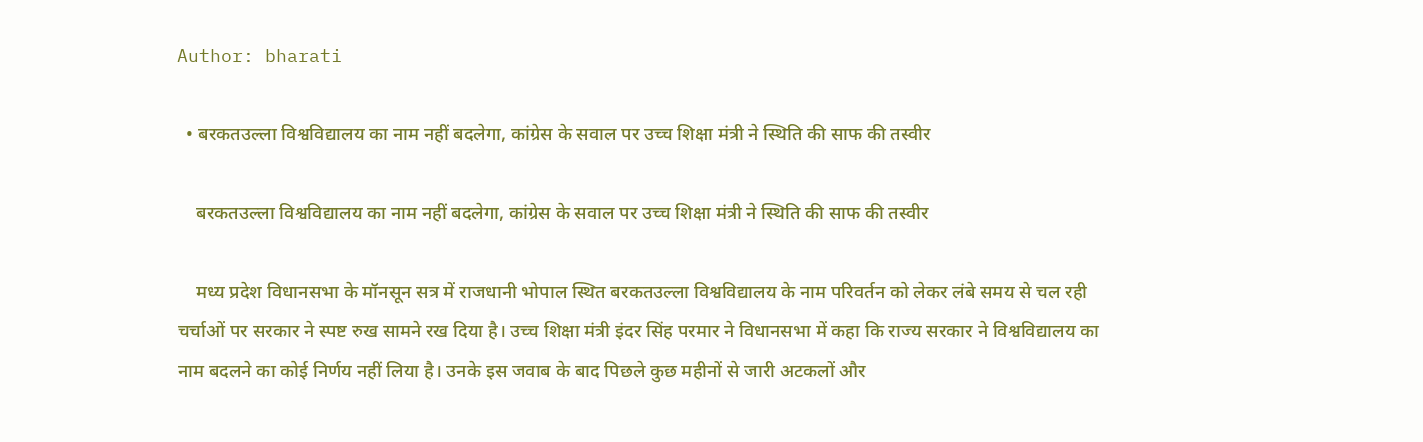Author: bharati

  • बरकतउल्ला विश्वविद्यालय का नाम नहीं बदलेगा, कांग्रेस के सवाल पर उच्च शिक्षा मंत्री ने स्थिति की साफ की तस्वीर

    बरकतउल्ला विश्वविद्यालय का नाम नहीं बदलेगा, कांग्रेस के सवाल पर उच्च शिक्षा मंत्री ने स्थिति की साफ की तस्वीर

    मध्य प्रदेश विधानसभा के मॉनसून सत्र में राजधानी भोपाल स्थित बरकतउल्ला विश्वविद्यालय के नाम परिवर्तन को लेकर लंबे समय से चल रही चर्चाओं पर सरकार ने स्पष्ट रुख सामने रख दिया है। उच्च शिक्षा मंत्री इंदर सिंह परमार ने विधानसभा में कहा कि राज्य सरकार ने विश्वविद्यालय का नाम बदलने का कोई निर्णय नहीं लिया है। उनके इस जवाब के बाद पिछले कुछ महीनों से जारी अटकलों और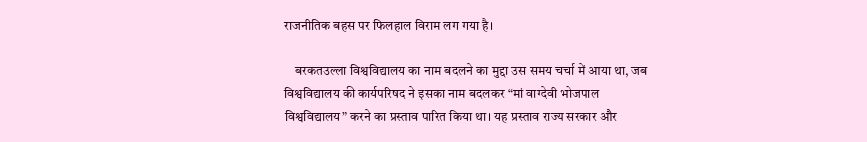राजनीतिक बहस पर फिलहाल विराम लग गया है।

    बरकतउल्ला विश्वविद्यालय का नाम बदलने का मुद्दा उस समय चर्चा में आया था, जब विश्वविद्यालय की कार्यपरिषद ने इसका नाम बदलकर “मां वाग्देवी भोजपाल विश्वविद्यालय” करने का प्रस्ताव पारित किया था। यह प्रस्ताव राज्य सरकार और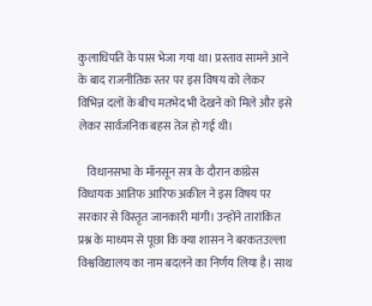कुलाधिपति के पास भेजा गया था। प्रस्ताव सामने आने के बाद राजनीतिक स्तर पर इस विषय को लेकर विभिन्न दलों के बीच मतभेद भी देखने को मिले और इसे लेकर सार्वजनिक बहस तेज हो गई थी।

    विधानसभा के मॉनसून सत्र के दौरान कांग्रेस विधायक आतिफ आरिफ अकील ने इस विषय पर सरकार से विस्तृत जानकारी मांगी। उन्होंने तारांकित प्रश्न के माध्यम से पूछा कि क्या शासन ने बरकतउल्ला विश्वविद्यालय का नाम बदलने का निर्णय लिया है। साथ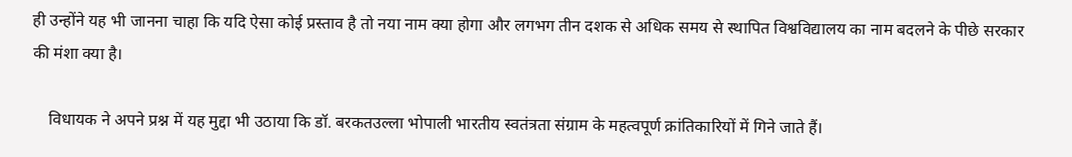ही उन्होंने यह भी जानना चाहा कि यदि ऐसा कोई प्रस्ताव है तो नया नाम क्या होगा और लगभग तीन दशक से अधिक समय से स्थापित विश्वविद्यालय का नाम बदलने के पीछे सरकार की मंशा क्या है।

    विधायक ने अपने प्रश्न में यह मुद्दा भी उठाया कि डॉ. बरकतउल्ला भोपाली भारतीय स्वतंत्रता संग्राम के महत्वपूर्ण क्रांतिकारियों में गिने जाते हैं।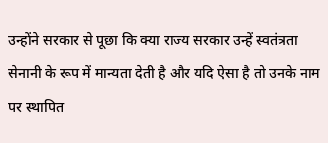उन्होंने सरकार से पूछा कि क्या राज्य सरकार उन्हें स्वतंत्रता सेनानी के रूप में मान्यता देती है और यदि ऐसा है तो उनके नाम पर स्थापित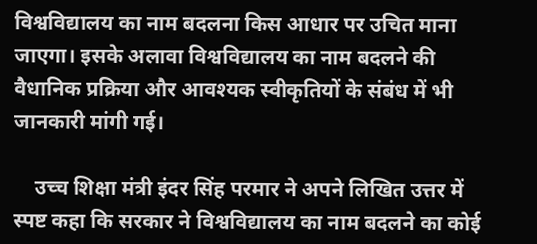विश्वविद्यालय का नाम बदलना किस आधार पर उचित माना जाएगा। इसके अलावा विश्वविद्यालय का नाम बदलने की वैधानिक प्रक्रिया और आवश्यक स्वीकृतियों के संबंध में भी जानकारी मांगी गई।

    उच्च शिक्षा मंत्री इंदर सिंह परमार ने अपने लिखित उत्तर में स्पष्ट कहा कि सरकार ने विश्वविद्यालय का नाम बदलने का कोई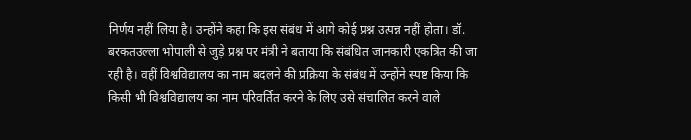निर्णय नहीं लिया है। उन्होंने कहा कि इस संबंध में आगे कोई प्रश्न उत्पन्न नहीं होता। डॉ. बरकतउल्ला भोपाली से जुड़े प्रश्न पर मंत्री ने बताया कि संबंधित जानकारी एकत्रित की जा रही है। वहीं विश्वविद्यालय का नाम बदलने की प्रक्रिया के संबंध में उन्होंने स्पष्ट किया कि किसी भी विश्वविद्यालय का नाम परिवर्तित करने के लिए उसे संचालित करने वाले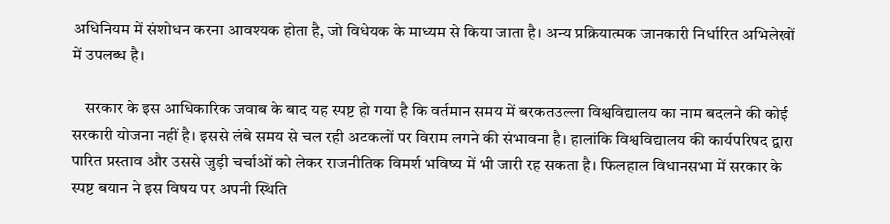अधिनियम में संशोधन करना आवश्यक होता है, जो विधेयक के माध्यम से किया जाता है। अन्य प्रक्रियात्मक जानकारी निर्धारित अभिलेखों में उपलब्ध है।

    सरकार के इस आधिकारिक जवाब के बाद यह स्पष्ट हो गया है कि वर्तमान समय में बरकतउल्ला विश्वविद्यालय का नाम बदलने की कोई सरकारी योजना नहीं है। इससे लंबे समय से चल रही अटकलों पर विराम लगने की संभावना है। हालांकि विश्वविद्यालय की कार्यपरिषद द्वारा पारित प्रस्ताव और उससे जुड़ी चर्चाओं को लेकर राजनीतिक विमर्श भविष्य में भी जारी रह सकता है। फिलहाल विधानसभा में सरकार के स्पष्ट बयान ने इस विषय पर अपनी स्थिति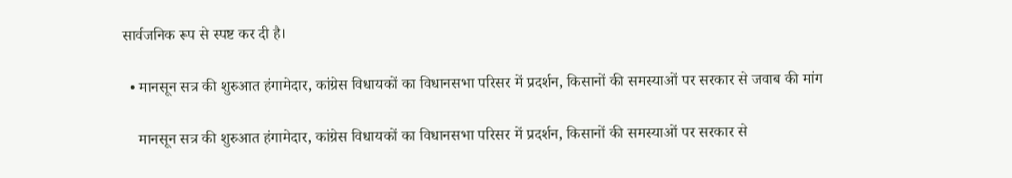सार्वजनिक रूप से स्पष्ट कर दी है।

  • मानसून सत्र की शुरुआत हंगामेदार, कांग्रेस विधायकों का विधानसभा परिसर में प्रदर्शन, किसानों की समस्याओं पर सरकार से जवाब की मांग

    मानसून सत्र की शुरुआत हंगामेदार, कांग्रेस विधायकों का विधानसभा परिसर में प्रदर्शन, किसानों की समस्याओं पर सरकार से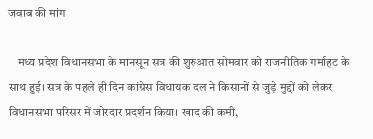जवाब की मांग

    मध्य प्रदेश विधानसभा के मानसून सत्र की शुरुआत सोमवार को राजनीतिक गर्माहट के साथ हुई। सत्र के पहले ही दिन कांग्रेस विधायक दल ने किसानों से जुड़े मुद्दों को लेकर विधानसभा परिसर में जोरदार प्रदर्शन किया। खाद की कमी,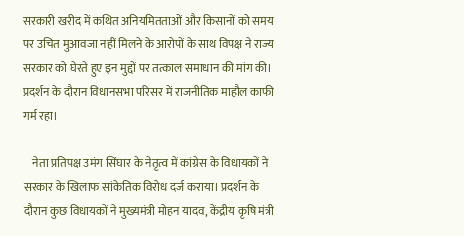सरकारी खरीद में कथित अनियमितताओं और किसानों को समय पर उचित मुआवजा नहीं मिलने के आरोपों के साथ विपक्ष ने राज्य सरकार को घेरते हुए इन मुद्दों पर तत्काल समाधान की मांग की। प्रदर्शन के दौरान विधानसभा परिसर में राजनीतिक माहौल काफी गर्म रहा।

    नेता प्रतिपक्ष उमंग सिंघार के नेतृत्व में कांग्रेस के विधायकों ने सरकार के खिलाफ सांकेतिक विरोध दर्ज कराया। प्रदर्शन के दौरान कुछ विधायकों ने मुख्यमंत्री मोहन यादव, केंद्रीय कृषि मंत्री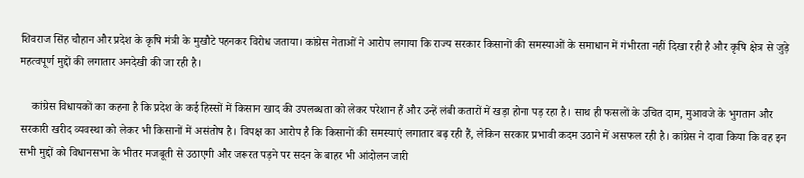शिवराज सिंह चौहान और प्रदेश के कृषि मंत्री के मुखौटे पहनकर विरोध जताया। कांग्रेस नेताओं ने आरोप लगाया कि राज्य सरकार किसानों की समस्याओं के समाधान में गंभीरता नहीं दिखा रही है और कृषि क्षेत्र से जुड़े महत्वपूर्ण मुद्दों की लगातार अनदेखी की जा रही है।

    कांग्रेस विधायकों का कहना है कि प्रदेश के कई हिस्सों में किसान खाद की उपलब्धता को लेकर परेशान हैं और उन्हें लंबी कतारों में खड़ा होना पड़ रहा है। साथ ही फसलों के उचित दाम, मुआवजे के भुगतान और सरकारी खरीद व्यवस्था को लेकर भी किसानों में असंतोष है। विपक्ष का आरोप है कि किसानों की समस्याएं लगातार बढ़ रही हैं, लेकिन सरकार प्रभावी कदम उठाने में असफल रही है। कांग्रेस ने दावा किया कि वह इन सभी मुद्दों को विधानसभा के भीतर मजबूती से उठाएगी और जरूरत पड़ने पर सदन के बाहर भी आंदोलन जारी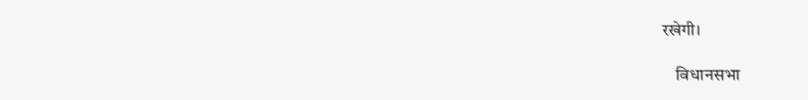रखेगी।

    विधानसभा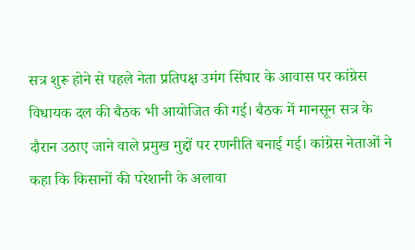सत्र शुरू होने से पहले नेता प्रतिपक्ष उमंग सिंघार के आवास पर कांग्रेस विधायक दल की बैठक भी आयोजित की गई। बैठक में मानसून सत्र के दौरान उठाए जाने वाले प्रमुख मुद्दों पर रणनीति बनाई गई। कांग्रेस नेताओं ने कहा कि किसानों की परेशानी के अलावा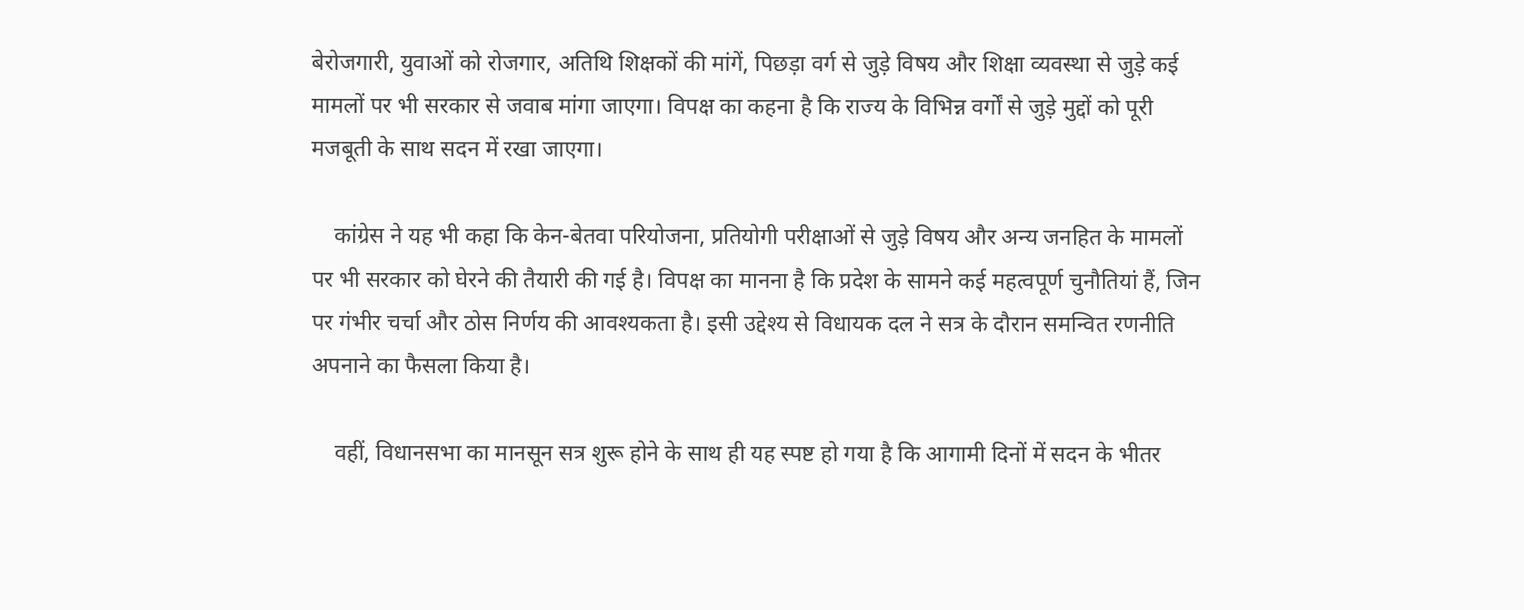बेरोजगारी, युवाओं को रोजगार, अतिथि शिक्षकों की मांगें, पिछड़ा वर्ग से जुड़े विषय और शिक्षा व्यवस्था से जुड़े कई मामलों पर भी सरकार से जवाब मांगा जाएगा। विपक्ष का कहना है कि राज्य के विभिन्न वर्गों से जुड़े मुद्दों को पूरी मजबूती के साथ सदन में रखा जाएगा।

    कांग्रेस ने यह भी कहा कि केन-बेतवा परियोजना, प्रतियोगी परीक्षाओं से जुड़े विषय और अन्य जनहित के मामलों पर भी सरकार को घेरने की तैयारी की गई है। विपक्ष का मानना है कि प्रदेश के सामने कई महत्वपूर्ण चुनौतियां हैं, जिन पर गंभीर चर्चा और ठोस निर्णय की आवश्यकता है। इसी उद्देश्य से विधायक दल ने सत्र के दौरान समन्वित रणनीति अपनाने का फैसला किया है।

    वहीं, विधानसभा का मानसून सत्र शुरू होने के साथ ही यह स्पष्ट हो गया है कि आगामी दिनों में सदन के भीतर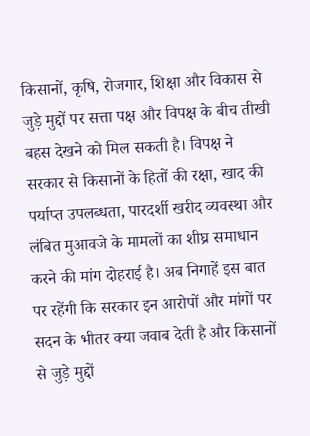किसानों, कृषि, रोजगार, शिक्षा और विकास से जुड़े मुद्दों पर सत्ता पक्ष और विपक्ष के बीच तीखी बहस देखने को मिल सकती है। विपक्ष ने सरकार से किसानों के हितों की रक्षा, खाद की पर्याप्त उपलब्धता, पारदर्शी खरीद व्यवस्था और लंबित मुआवजे के मामलों का शीघ्र समाधान करने की मांग दोहराई है। अब निगाहें इस बात पर रहेंगी कि सरकार इन आरोपों और मांगों पर सदन के भीतर क्या जवाब देती है और किसानों से जुड़े मुद्दों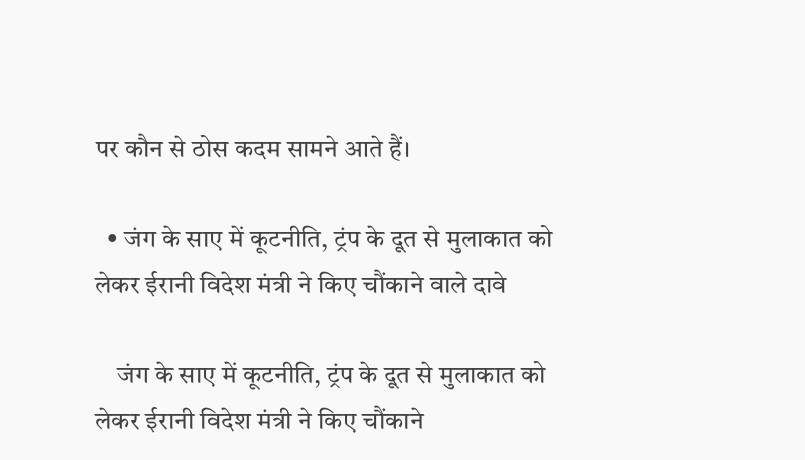पर कौन से ठोस कदम सामने आते हैं।

  • जंग के साए में कूटनीति, ट्रंप के दूत से मुलाकात को लेकर ईरानी विदेश मंत्री ने किए चौंकाने वाले दावे

    जंग के साए में कूटनीति, ट्रंप के दूत से मुलाकात को लेकर ईरानी विदेश मंत्री ने किए चौंकाने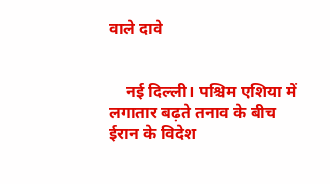वाले दावे


    नई दिल्ली। पश्चिम एशिया में लगातार बढ़ते तनाव के बीच ईरान के विदेश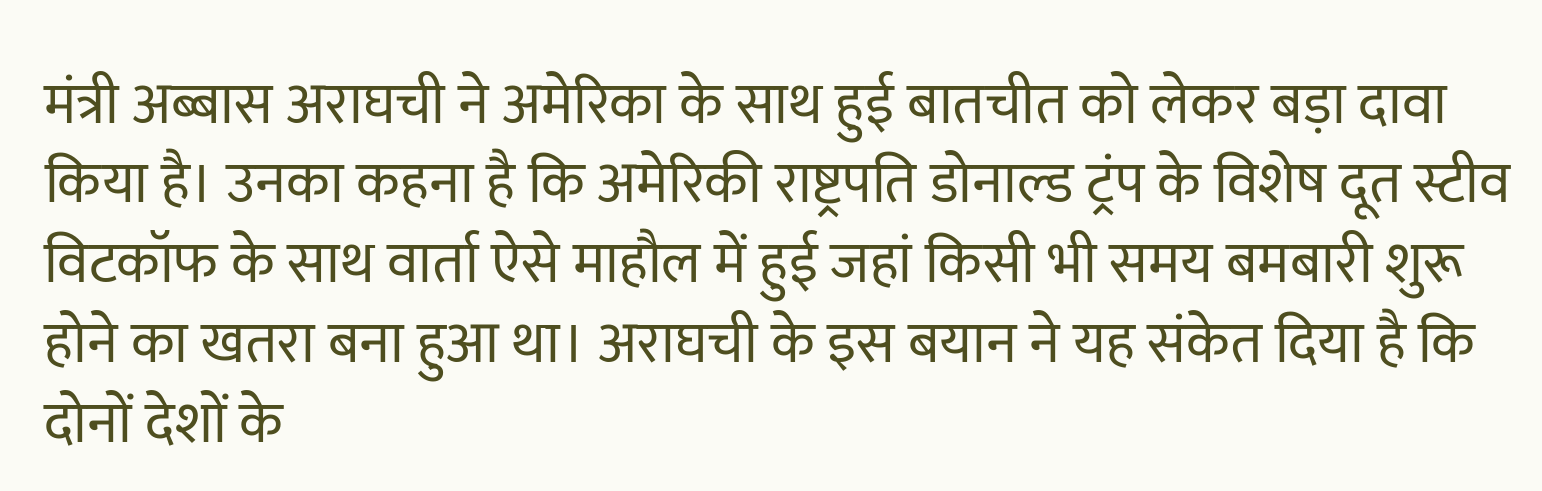मंत्री अब्बास अराघची ने अमेरिका के साथ हुई बातचीत को लेकर बड़ा दावा किया है। उनका कहना है कि अमेरिकी राष्ट्रपति डोनाल्ड ट्रंप के विशेष दूत स्टीव विटकॉफ के साथ वार्ता ऐसे माहौल में हुई जहां किसी भी समय बमबारी शुरू होने का खतरा बना हुआ था। अराघची के इस बयान ने यह संकेत दिया है कि दोनों देशों के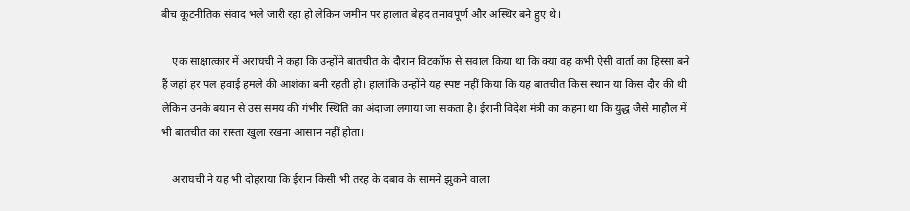बीच कूटनीतिक संवाद भले जारी रहा हो लेकिन जमीन पर हालात बेहद तनावपूर्ण और अस्थिर बने हुए थे।

    एक साक्षात्कार में अराघची ने कहा कि उन्होंने बातचीत के दौरान विटकॉफ से सवाल किया था कि क्या वह कभी ऐसी वार्ता का हिस्सा बने हैं जहां हर पल हवाई हमले की आशंका बनी रहती हो। हालांकि उन्होंने यह स्पष्ट नहीं किया कि यह बातचीत किस स्थान या किस दौर की थी लेकिन उनके बयान से उस समय की गंभीर स्थिति का अंदाजा लगाया जा सकता है। ईरानी विदेश मंत्री का कहना था कि युद्ध जैसे माहौल में भी बातचीत का रास्ता खुला रखना आसान नहीं होता।

    अराघची ने यह भी दोहराया कि ईरान किसी भी तरह के दबाव के सामने झुकने वाला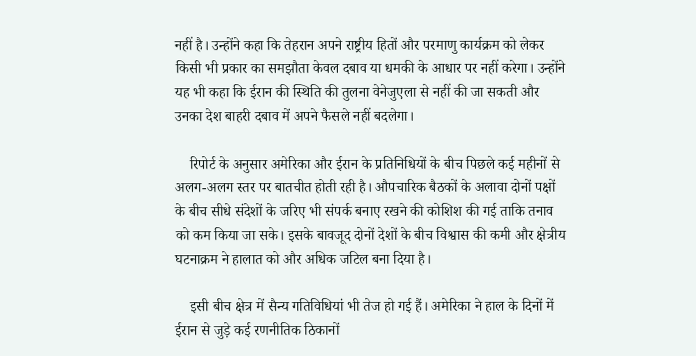नहीं है। उन्होंने कहा कि तेहरान अपने राष्ट्रीय हितों और परमाणु कार्यक्रम को लेकर किसी भी प्रकार का समझौता केवल दबाव या धमकी के आधार पर नहीं करेगा। उन्होंने यह भी कहा कि ईरान की स्थिति की तुलना वेनेजुएला से नहीं की जा सकती और उनका देश बाहरी दबाव में अपने फैसले नहीं बदलेगा।

    रिपोर्ट के अनुसार अमेरिका और ईरान के प्रतिनिधियों के बीच पिछले कई महीनों से अलग-अलग स्तर पर बातचीत होती रही है। औपचारिक बैठकों के अलावा दोनों पक्षों के बीच सीधे संदेशों के जरिए भी संपर्क बनाए रखने की कोशिश की गई ताकि तनाव को कम किया जा सके। इसके बावजूद दोनों देशों के बीच विश्वास की कमी और क्षेत्रीय घटनाक्रम ने हालात को और अधिक जटिल बना दिया है।

    इसी बीच क्षेत्र में सैन्य गतिविधियां भी तेज हो गई हैं। अमेरिका ने हाल के दिनों में ईरान से जुड़े कई रणनीतिक ठिकानों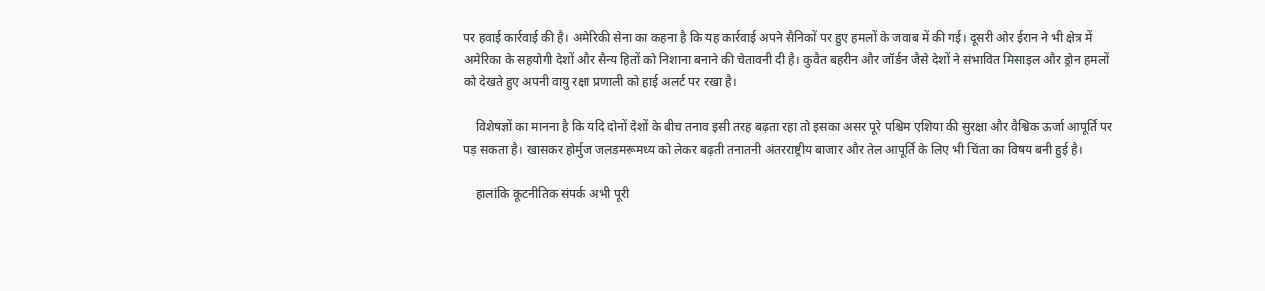पर हवाई कार्रवाई की है। अमेरिकी सेना का कहना है कि यह कार्रवाई अपने सैनिकों पर हुए हमलों के जवाब में की गई। दूसरी ओर ईरान ने भी क्षेत्र में अमेरिका के सहयोगी देशों और सैन्य हितों को निशाना बनाने की चेतावनी दी है। कुवैत बहरीन और जॉर्डन जैसे देशों ने संभावित मिसाइल और ड्रोन हमलों को देखते हुए अपनी वायु रक्षा प्रणाली को हाई अलर्ट पर रखा है।

    विशेषज्ञों का मानना है कि यदि दोनों देशों के बीच तनाव इसी तरह बढ़ता रहा तो इसका असर पूरे पश्चिम एशिया की सुरक्षा और वैश्विक ऊर्जा आपूर्ति पर पड़ सकता है। खासकर होर्मुज जलडमरूमध्य को लेकर बढ़ती तनातनी अंतरराष्ट्रीय बाजार और तेल आपूर्ति के लिए भी चिंता का विषय बनी हुई है।

    हालांकि कूटनीतिक संपर्क अभी पूरी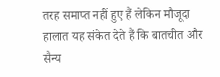तरह समाप्त नहीं हुए हैं लेकिन मौजूदा हालात यह संकेत देते हैं कि बातचीत और सैन्य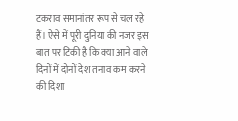टकराव समानांतर रूप से चल रहे हैं। ऐसे में पूरी दुनिया की नजर इस बात पर टिकी है कि क्या आने वाले दिनों में दोनों देश तनाव कम करने की दिशा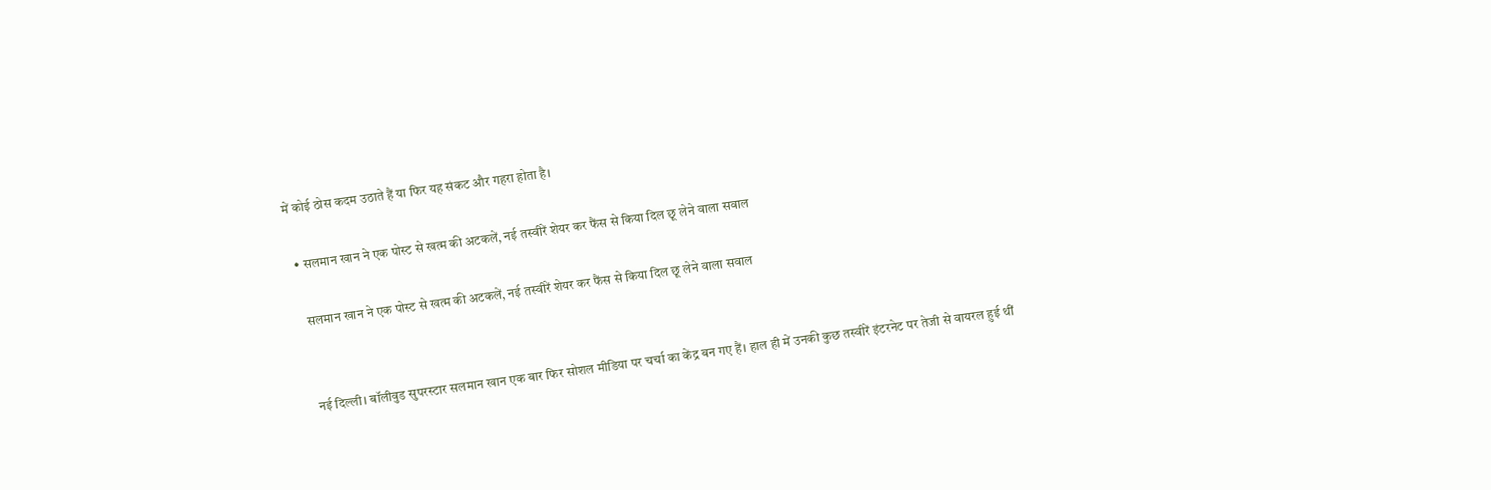में कोई ठोस कदम उठाते हैं या फिर यह संकट और गहरा होता है।

  • सलमान खान ने एक पोस्ट से खत्म की अटकलें, नई तस्वीरें शेयर कर फैंस से किया दिल छू लेने वाला सवाल

    सलमान खान ने एक पोस्ट से खत्म की अटकलें, नई तस्वीरें शेयर कर फैंस से किया दिल छू लेने वाला सवाल


    नई दिल्ली। बॉलीवुड सुपरस्टार सलमान खान एक बार फिर सोशल मीडिया पर चर्चा का केंद्र बन गए हैं। हाल ही में उनकी कुछ तस्वीरें इंटरनेट पर तेजी से वायरल हुई थीं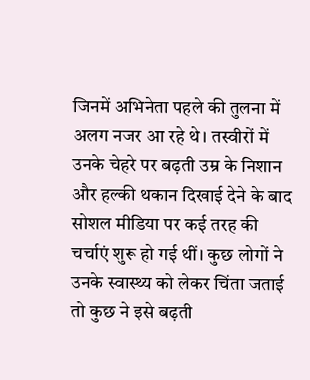जिनमें अभिनेता पहले की तुलना में अलग नजर आ रहे थे। तस्वीरों में उनके चेहरे पर बढ़ती उम्र के निशान और हल्की थकान दिखाई देने के बाद सोशल मीडिया पर कई तरह की चर्चाएं शुरू हो गई थीं। कुछ लोगों ने उनके स्वास्थ्य को लेकर चिंता जताई तो कुछ ने इसे बढ़ती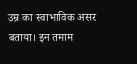उम्र का स्वाभाविक असर बताया। इन तमाम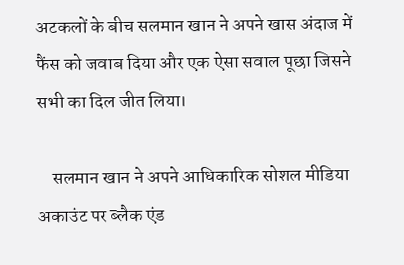अटकलों के बीच सलमान खान ने अपने खास अंदाज में फैंस को जवाब दिया और एक ऐसा सवाल पूछा जिसने सभी का दिल जीत लिया।

    सलमान खान ने अपने आधिकारिक सोशल मीडिया अकाउंट पर ब्लैक एंड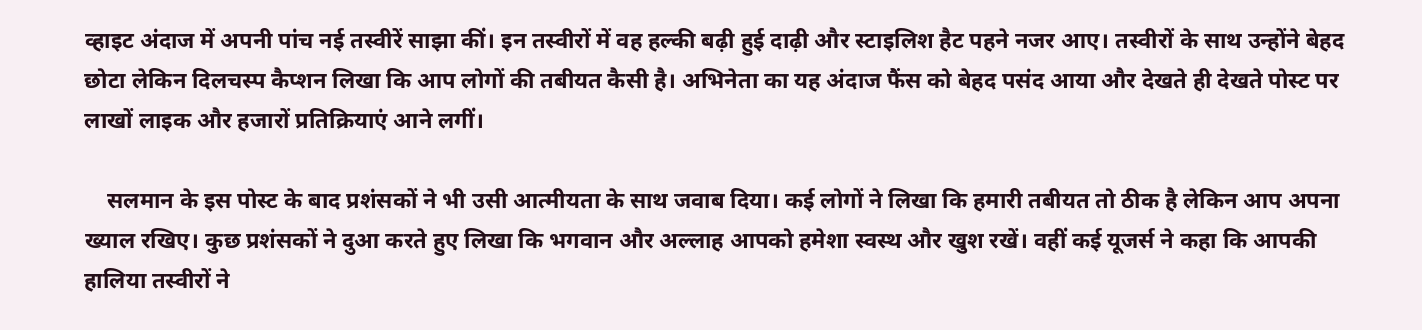व्हाइट अंदाज में अपनी पांच नई तस्वीरें साझा कीं। इन तस्वीरों में वह हल्की बढ़ी हुई दाढ़ी और स्टाइलिश हैट पहने नजर आए। तस्वीरों के साथ उन्होंने बेहद छोटा लेकिन दिलचस्प कैप्शन लिखा कि आप लोगों की तबीयत कैसी है। अभिनेता का यह अंदाज फैंस को बेहद पसंद आया और देखते ही देखते पोस्ट पर लाखों लाइक और हजारों प्रतिक्रियाएं आने लगीं।

    सलमान के इस पोस्ट के बाद प्रशंसकों ने भी उसी आत्मीयता के साथ जवाब दिया। कई लोगों ने लिखा कि हमारी तबीयत तो ठीक है लेकिन आप अपना ख्याल रखिए। कुछ प्रशंसकों ने दुआ करते हुए लिखा कि भगवान और अल्लाह आपको हमेशा स्वस्थ और खुश रखें। वहीं कई यूजर्स ने कहा कि आपकी हालिया तस्वीरों ने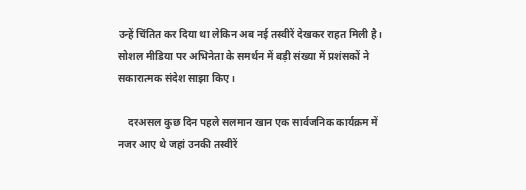उन्हें चिंतित कर दिया था लेकिन अब नई तस्वीरें देखकर राहत मिली है। सोशल मीडिया पर अभिनेता के समर्थन में बड़ी संख्या में प्रशंसकों ने सकारात्मक संदेश साझा किए।

    दरअसल कुछ दिन पहले सलमान खान एक सार्वजनिक कार्यक्रम में नजर आए थे जहां उनकी तस्वीरें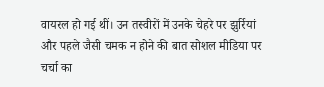वायरल हो गई थीं। उन तस्वीरों में उनके चेहरे पर झुर्रियां और पहले जैसी चमक न होने की बात सोशल मीडिया पर चर्चा का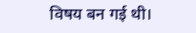विषय बन गई थी।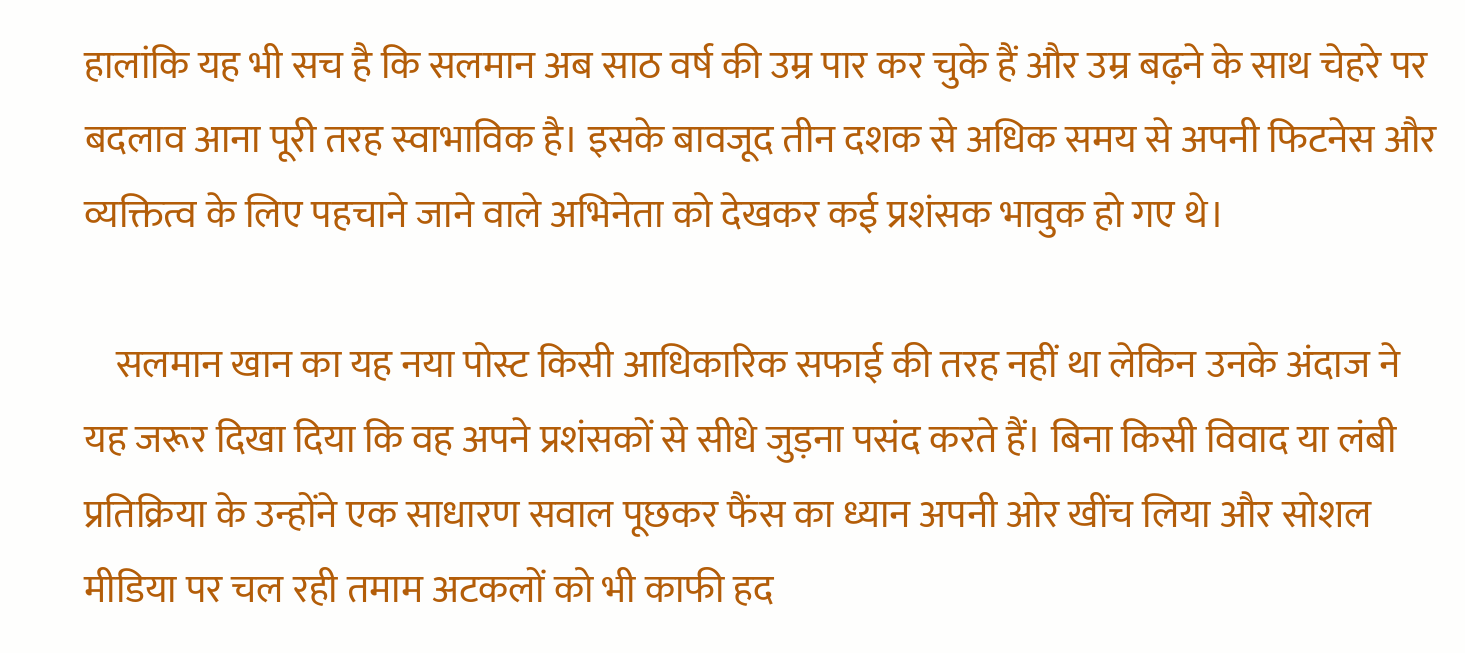हालांकि यह भी सच है कि सलमान अब साठ वर्ष की उम्र पार कर चुके हैं और उम्र बढ़ने के साथ चेहरे पर बदलाव आना पूरी तरह स्वाभाविक है। इसके बावजूद तीन दशक से अधिक समय से अपनी फिटनेस और व्यक्तित्व के लिए पहचाने जाने वाले अभिनेता को देखकर कई प्रशंसक भावुक हो गए थे।

    सलमान खान का यह नया पोस्ट किसी आधिकारिक सफाई की तरह नहीं था लेकिन उनके अंदाज ने यह जरूर दिखा दिया कि वह अपने प्रशंसकों से सीधे जुड़ना पसंद करते हैं। बिना किसी विवाद या लंबी प्रतिक्रिया के उन्होंने एक साधारण सवाल पूछकर फैंस का ध्यान अपनी ओर खींच लिया और सोशल मीडिया पर चल रही तमाम अटकलों को भी काफी हद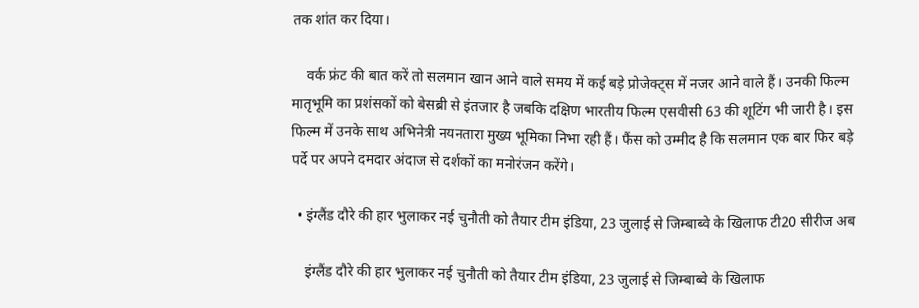तक शांत कर दिया।

    वर्क फ्रंट की बात करें तो सलमान खान आने वाले समय में कई बड़े प्रोजेक्ट्स में नजर आने वाले हैं। उनकी फिल्म मातृभूमि का प्रशंसकों को बेसब्री से इंतजार है जबकि दक्षिण भारतीय फिल्म एसवीसी 63 की शूटिंग भी जारी है। इस फिल्म में उनके साथ अभिनेत्री नयनतारा मुख्य भूमिका निभा रही हैं। फैंस को उम्मीद है कि सलमान एक बार फिर बड़े पर्दे पर अपने दमदार अंदाज से दर्शकों का मनोरंजन करेंगे।

  • इंग्लैंड दौरे की हार भुलाकर नई चुनौती को तैयार टीम इंडिया, 23 जुलाई से जिम्बाब्वे के खिलाफ टी20 सीरीज अब

    इंग्लैंड दौरे की हार भुलाकर नई चुनौती को तैयार टीम इंडिया, 23 जुलाई से जिम्बाब्वे के खिलाफ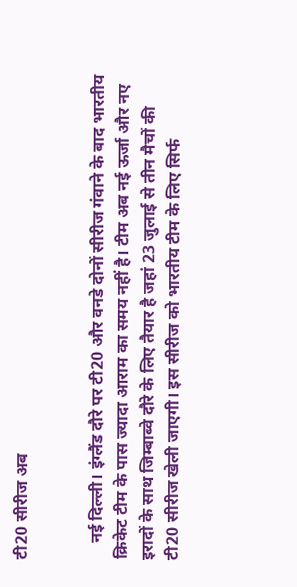टी20 सीरीज अब


    नई दिल्ली। इंग्लैंड दौरे पर टी20 और वनडे दोनों सीरीज गंवाने के बाद भारतीय क्रिकेट टीम के पास ज्यादा आराम का समय नहीं है। टीम अब नई ऊर्जा और नए इरादों के साथ जिम्बाब्वे दौरे के लिए तैयार है जहां 23 जुलाई से तीन मैचों की टी20 सीरीज खेली जाएगी। इस सीरीज को भारतीय टीम के लिए सिर्फ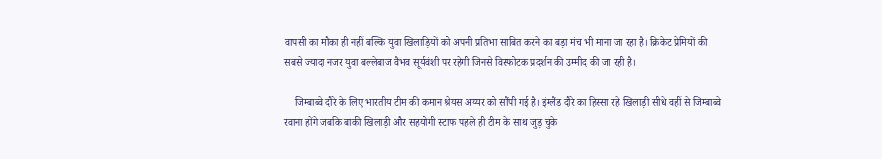वापसी का मौका ही नहीं बल्कि युवा खिलाड़ियों को अपनी प्रतिभा साबित करने का बड़ा मंच भी माना जा रहा है। क्रिकेट प्रेमियों की सबसे ज्यादा नजर युवा बल्लेबाज वैभव सूर्यवंशी पर रहेगी जिनसे विस्फोटक प्रदर्शन की उम्मीद की जा रही है।

    जिम्बाब्वे दौरे के लिए भारतीय टीम की कमान श्रेयस अय्यर को सौंपी गई है। इंग्लैंड दौरे का हिस्सा रहे खिलाड़ी सीधे वहीं से जिम्बाब्वे रवाना होंगे जबकि बाकी खिलाड़ी और सहयोगी स्टाफ पहले ही टीम के साथ जुड़ चुके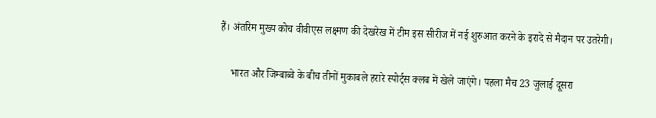हैं। अंतरिम मुख्य कोच वीवीएस लक्ष्मण की देखरेख में टीम इस सीरीज में नई शुरुआत करने के इरादे से मैदान पर उतरेगी।

    भारत और जिम्बाब्वे के बीच तीनों मुकाबले हरारे स्पोर्ट्स क्लब में खेले जाएंगे। पहला मैच 23 जुलाई दूसरा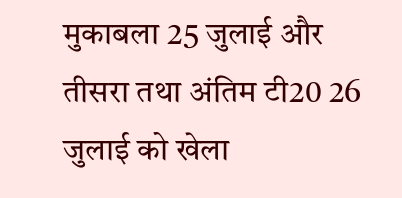मुकाबला 25 जुलाई और तीसरा तथा अंतिम टी20 26 जुलाई को खेला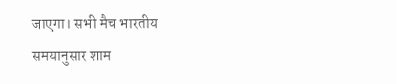जाएगा। सभी मैच भारतीय समयानुसार शाम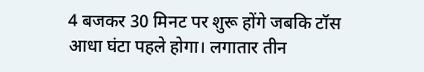4 बजकर 30 मिनट पर शुरू होंगे जबकि टॉस आधा घंटा पहले होगा। लगातार तीन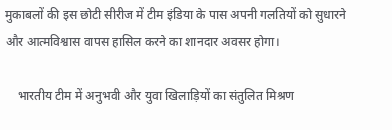मुकाबलों की इस छोटी सीरीज में टीम इंडिया के पास अपनी गलतियों को सुधारने और आत्मविश्वास वापस हासिल करने का शानदार अवसर होगा।

    भारतीय टीम में अनुभवी और युवा खिलाड़ियों का संतुलित मिश्रण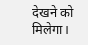देखने को मिलेगा।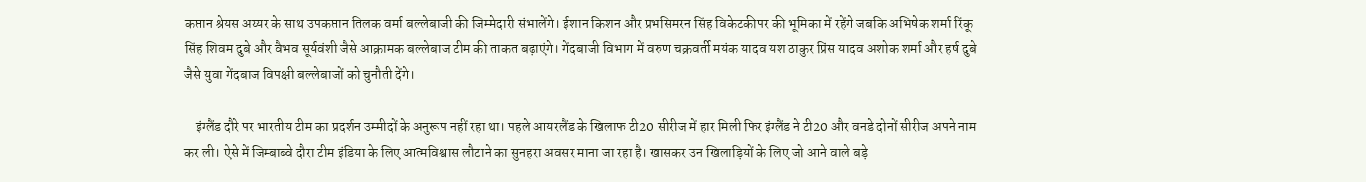कप्तान श्रेयस अय्यर के साथ उपकप्तान तिलक वर्मा बल्लेबाजी की जिम्मेदारी संभालेंगे। ईशान किशन और प्रभसिमरन सिंह विकेटकीपर की भूमिका में रहेंगे जबकि अभिषेक शर्मा रिंकू सिंह शिवम दुबे और वैभव सूर्यवंशी जैसे आक्रामक बल्लेबाज टीम की ताकत बढ़ाएंगे। गेंदबाजी विभाग में वरुण चक्रवर्ती मयंक यादव यश ठाकुर प्रिंस यादव अशोक शर्मा और हर्ष दुबे जैसे युवा गेंदबाज विपक्षी बल्लेबाजों को चुनौती देंगे।

    इंग्लैंड दौरे पर भारतीय टीम का प्रदर्शन उम्मीदों के अनुरूप नहीं रहा था। पहले आयरलैंड के खिलाफ टी20 सीरीज में हार मिली फिर इंग्लैंड ने टी20 और वनडे दोनों सीरीज अपने नाम कर ली। ऐसे में जिम्बाब्वे दौरा टीम इंडिया के लिए आत्मविश्वास लौटाने का सुनहरा अवसर माना जा रहा है। खासकर उन खिलाड़ियों के लिए जो आने वाले बड़े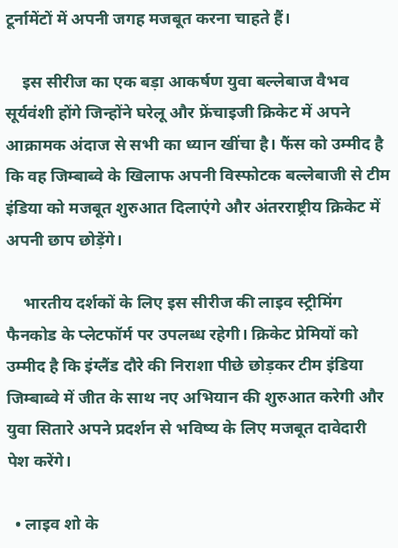टूर्नामेंटों में अपनी जगह मजबूत करना चाहते हैं।

    इस सीरीज का एक बड़ा आकर्षण युवा बल्लेबाज वैभव सूर्यवंशी होंगे जिन्होंने घरेलू और फ्रेंचाइजी क्रिकेट में अपने आक्रामक अंदाज से सभी का ध्यान खींचा है। फैंस को उम्मीद है कि वह जिम्बाब्वे के खिलाफ अपनी विस्फोटक बल्लेबाजी से टीम इंडिया को मजबूत शुरुआत दिलाएंगे और अंतरराष्ट्रीय क्रिकेट में अपनी छाप छोड़ेंगे।

    भारतीय दर्शकों के लिए इस सीरीज की लाइव स्ट्रीमिंग फैनकोड के प्लेटफॉर्म पर उपलब्ध रहेगी। क्रिकेट प्रेमियों को उम्मीद है कि इंग्लैंड दौरे की निराशा पीछे छोड़कर टीम इंडिया जिम्बाब्वे में जीत के साथ नए अभियान की शुरुआत करेगी और युवा सितारे अपने प्रदर्शन से भविष्य के लिए मजबूत दावेदारी पेश करेंगे।

  • लाइव शो के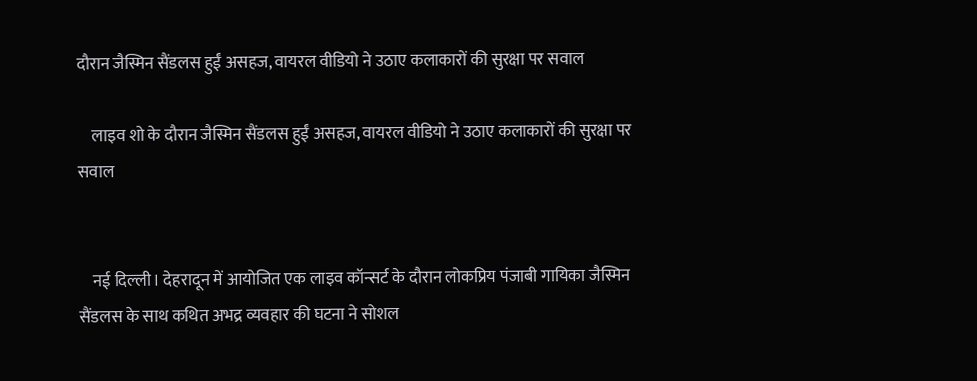दौरान जैस्मिन सैंडलस हुईं असहज, वायरल वीडियो ने उठाए कलाकारों की सुरक्षा पर सवाल

    लाइव शो के दौरान जैस्मिन सैंडलस हुईं असहज, वायरल वीडियो ने उठाए कलाकारों की सुरक्षा पर सवाल


    नई दिल्ली। देहरादून में आयोजित एक लाइव कॉन्सर्ट के दौरान लोकप्रिय पंजाबी गायिका जैस्मिन सैंडलस के साथ कथित अभद्र व्यवहार की घटना ने सोशल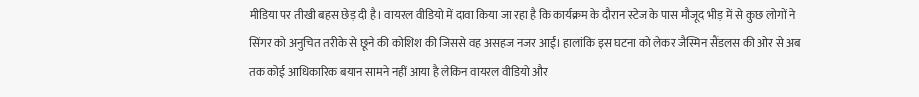मीडिया पर तीखी बहस छेड़ दी है। वायरल वीडियो में दावा किया जा रहा है कि कार्यक्रम के दौरान स्टेज के पास मौजूद भीड़ में से कुछ लोगों ने सिंगर को अनुचित तरीके से छूने की कोशिश की जिससे वह असहज नजर आईं। हालांकि इस घटना को लेकर जैस्मिन सैंडलस की ओर से अब तक कोई आधिकारिक बयान सामने नहीं आया है लेकिन वायरल वीडियो और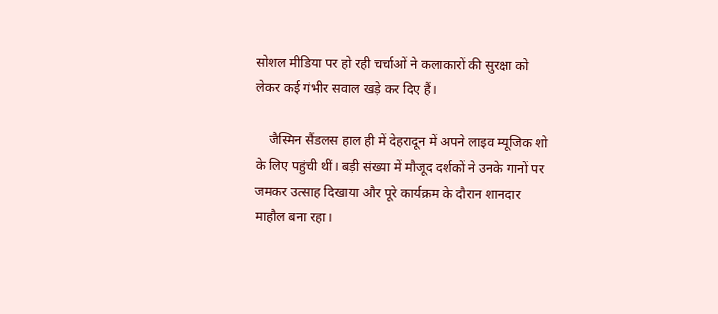सोशल मीडिया पर हो रही चर्चाओं ने कलाकारों की सुरक्षा को लेकर कई गंभीर सवाल खड़े कर दिए हैं।

    जैस्मिन सैंडलस हाल ही में देहरादून में अपने लाइव म्यूजिक शो के लिए पहुंची थीं। बड़ी संख्या में मौजूद दर्शकों ने उनके गानों पर जमकर उत्साह दिखाया और पूरे कार्यक्रम के दौरान शानदार माहौल बना रहा।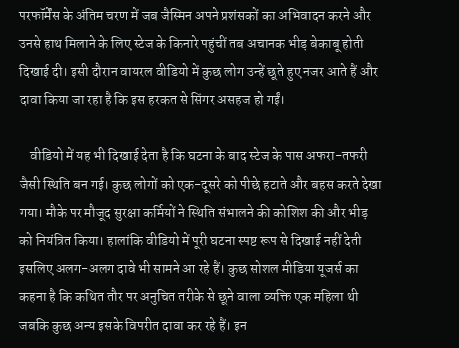परफॉर्मेंस के अंतिम चरण में जब जैस्मिन अपने प्रशंसकों का अभिवादन करने और उनसे हाथ मिलाने के लिए स्टेज के किनारे पहुंचीं तब अचानक भीड़ बेकाबू होती दिखाई दी। इसी दौरान वायरल वीडियो में कुछ लोग उन्हें छूते हुए नजर आते हैं और दावा किया जा रहा है कि इस हरकत से सिंगर असहज हो गईं।

    वीडियो में यह भी दिखाई देता है कि घटना के बाद स्टेज के पास अफरा-तफरी जैसी स्थिति बन गई। कुछ लोगों को एक-दूसरे को पीछे हटाते और बहस करते देखा गया। मौके पर मौजूद सुरक्षा कर्मियों ने स्थिति संभालने की कोशिश की और भीड़ को नियंत्रित किया। हालांकि वीडियो में पूरी घटना स्पष्ट रूप से दिखाई नहीं देती इसलिए अलग-अलग दावे भी सामने आ रहे हैं। कुछ सोशल मीडिया यूजर्स का कहना है कि कथित तौर पर अनुचित तरीके से छूने वाला व्यक्ति एक महिला थी जबकि कुछ अन्य इसके विपरीत दावा कर रहे हैं। इन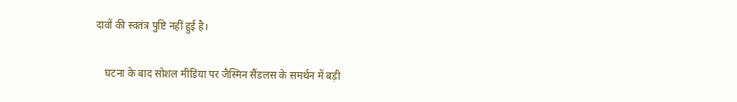दावों की स्वतंत्र पुष्टि नहीं हुई है।

    घटना के बाद सोशल मीडिया पर जैस्मिन सैंडलस के समर्थन में बड़ी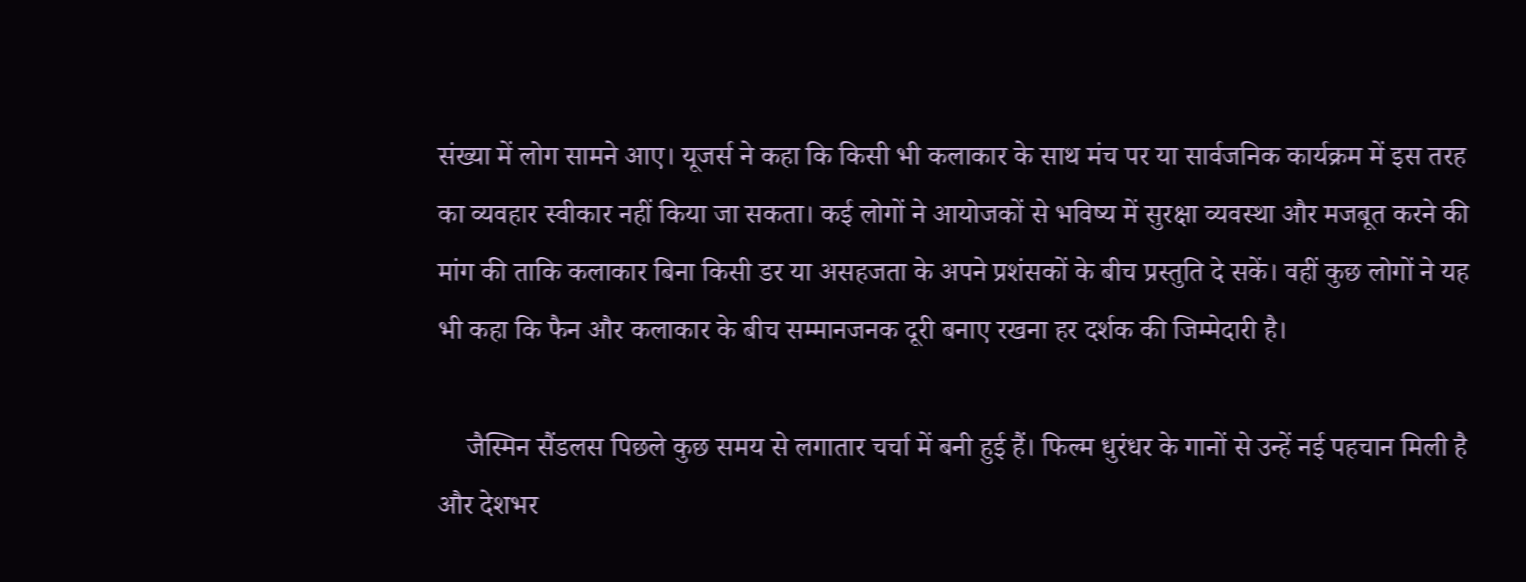संख्या में लोग सामने आए। यूजर्स ने कहा कि किसी भी कलाकार के साथ मंच पर या सार्वजनिक कार्यक्रम में इस तरह का व्यवहार स्वीकार नहीं किया जा सकता। कई लोगों ने आयोजकों से भविष्य में सुरक्षा व्यवस्था और मजबूत करने की मांग की ताकि कलाकार बिना किसी डर या असहजता के अपने प्रशंसकों के बीच प्रस्तुति दे सकें। वहीं कुछ लोगों ने यह भी कहा कि फैन और कलाकार के बीच सम्मानजनक दूरी बनाए रखना हर दर्शक की जिम्मेदारी है।

    जैस्मिन सैंडलस पिछले कुछ समय से लगातार चर्चा में बनी हुई हैं। फिल्म धुरंधर के गानों से उन्हें नई पहचान मिली है और देशभर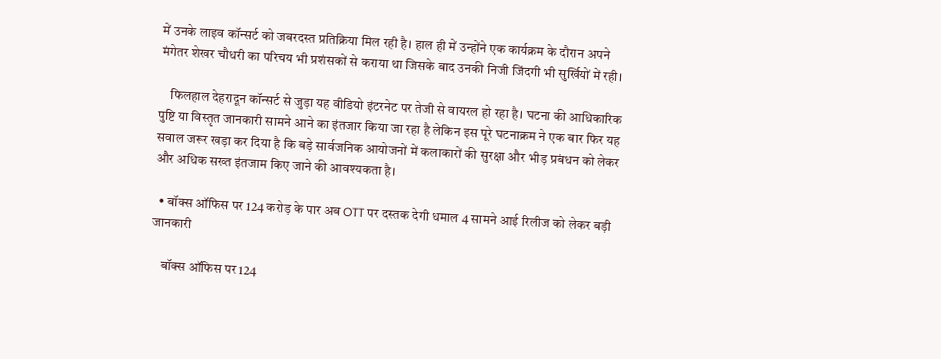में उनके लाइव कॉन्सर्ट को जबरदस्त प्रतिक्रिया मिल रही है। हाल ही में उन्होंने एक कार्यक्रम के दौरान अपने मंगेतर शेखर चौधरी का परिचय भी प्रशंसकों से कराया था जिसके बाद उनकी निजी जिंदगी भी सुर्खियों में रही।

    फिलहाल देहरादून कॉन्सर्ट से जुड़ा यह वीडियो इंटरनेट पर तेजी से वायरल हो रहा है। घटना की आधिकारिक पुष्टि या विस्तृत जानकारी सामने आने का इंतजार किया जा रहा है लेकिन इस पूरे घटनाक्रम ने एक बार फिर यह सवाल जरूर खड़ा कर दिया है कि बड़े सार्वजनिक आयोजनों में कलाकारों की सुरक्षा और भीड़ प्रबंधन को लेकर और अधिक सख्त इंतजाम किए जाने की आवश्यकता है।

  • बॉक्स ऑफिस पर 124 करोड़ के पार अब OTT पर दस्तक देगी धमाल 4 सामने आई रिलीज को लेकर बड़ी जानकारी

    बॉक्स ऑफिस पर 124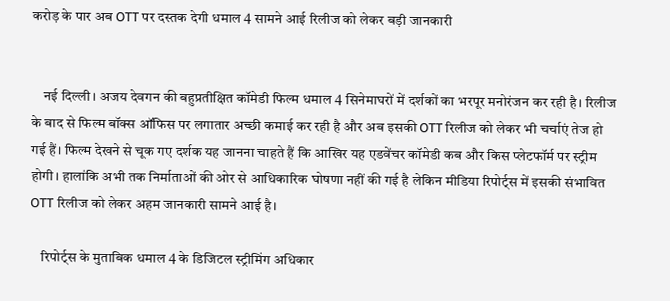करोड़ के पार अब OTT पर दस्तक देगी धमाल 4 सामने आई रिलीज को लेकर बड़ी जानकारी


    नई दिल्ली। अजय देवगन की बहुप्रतीक्षित कॉमेडी फिल्म धमाल 4 सिनेमाघरों में दर्शकों का भरपूर मनोरंजन कर रही है। रिलीज के बाद से फिल्म बॉक्स ऑफिस पर लगातार अच्छी कमाई कर रही है और अब इसकी OTT रिलीज को लेकर भी चर्चाएं तेज हो गई हैं। फिल्म देखने से चूक गए दर्शक यह जानना चाहते हैं कि आखिर यह एडवेंचर कॉमेडी कब और किस प्लेटफॉर्म पर स्ट्रीम होगी। हालांकि अभी तक निर्माताओं की ओर से आधिकारिक घोषणा नहीं की गई है लेकिन मीडिया रिपोर्ट्स में इसकी संभावित OTT रिलीज को लेकर अहम जानकारी सामने आई है।

    रिपोर्ट्स के मुताबिक धमाल 4 के डिजिटल स्ट्रीमिंग अधिकार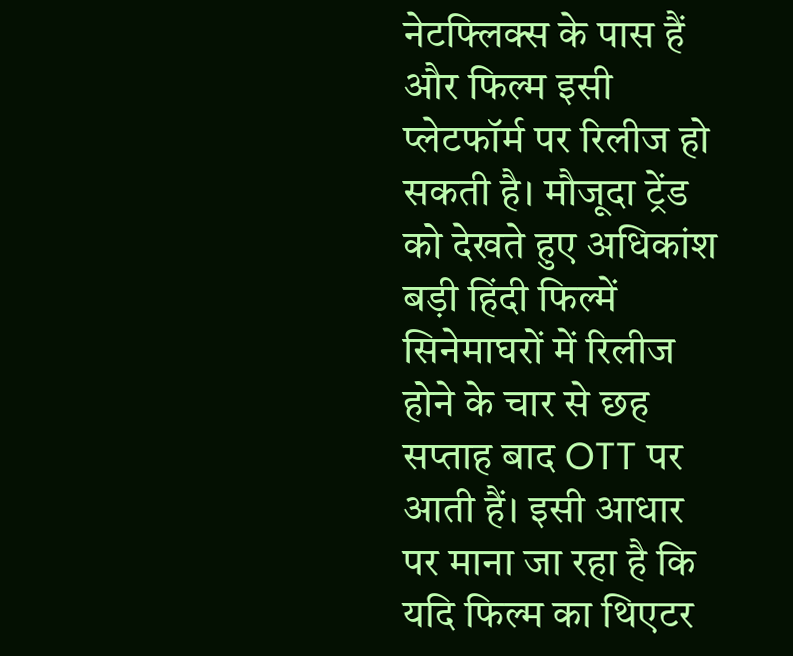नेटफ्लिक्स के पास हैं और फिल्म इसी प्लेटफॉर्म पर रिलीज हो सकती है। मौजूदा ट्रेंड को देखते हुए अधिकांश बड़ी हिंदी फिल्में सिनेमाघरों में रिलीज होने के चार से छह सप्ताह बाद OTT पर आती हैं। इसी आधार पर माना जा रहा है कि यदि फिल्म का थिएटर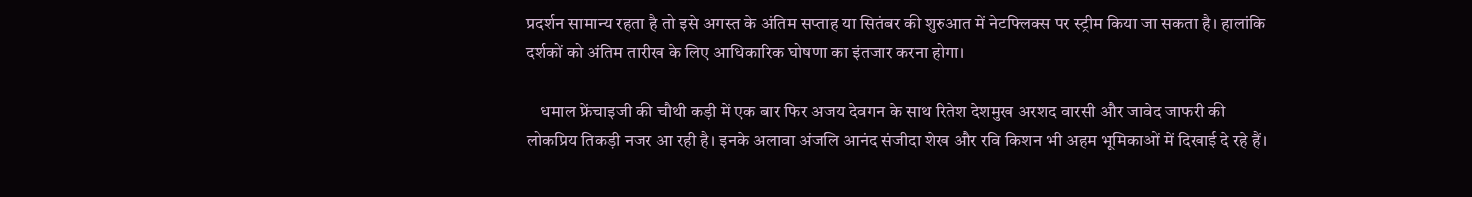प्रदर्शन सामान्य रहता है तो इसे अगस्त के अंतिम सप्ताह या सितंबर की शुरुआत में नेटफ्लिक्स पर स्ट्रीम किया जा सकता है। हालांकि दर्शकों को अंतिम तारीख के लिए आधिकारिक घोषणा का इंतजार करना होगा।

    धमाल फ्रेंचाइजी की चौथी कड़ी में एक बार फिर अजय देवगन के साथ रितेश देशमुख अरशद वारसी और जावेद जाफरी की लोकप्रिय तिकड़ी नजर आ रही है। इनके अलावा अंजलि आनंद संजीदा शेख और रवि किशन भी अहम भूमिकाओं में दिखाई दे रहे हैं।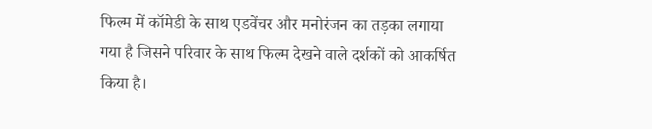फिल्म में कॉमेडी के साथ एडवेंचर और मनोरंजन का तड़का लगाया गया है जिसने परिवार के साथ फिल्म देखने वाले दर्शकों को आकर्षित किया है।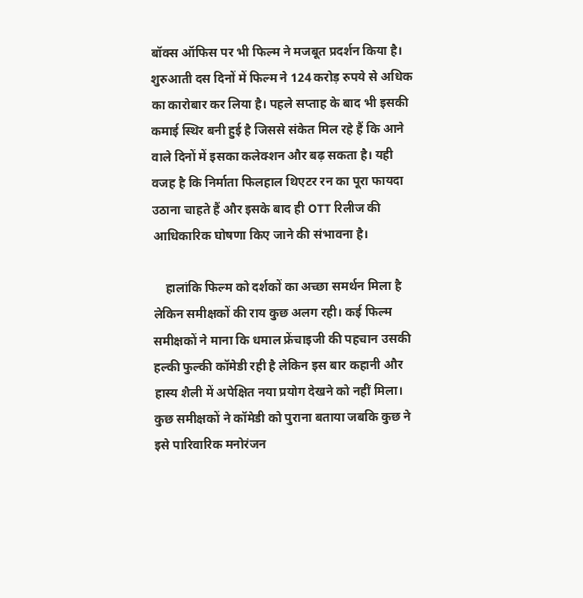बॉक्स ऑफिस पर भी फिल्म ने मजबूत प्रदर्शन किया है। शुरुआती दस दिनों में फिल्म ने 124 करोड़ रुपये से अधिक का कारोबार कर लिया है। पहले सप्ताह के बाद भी इसकी कमाई स्थिर बनी हुई है जिससे संकेत मिल रहे हैं कि आने वाले दिनों में इसका कलेक्शन और बढ़ सकता है। यही वजह है कि निर्माता फिलहाल थिएटर रन का पूरा फायदा उठाना चाहते हैं और इसके बाद ही OTT रिलीज की आधिकारिक घोषणा किए जाने की संभावना है।

    हालांकि फिल्म को दर्शकों का अच्छा समर्थन मिला है लेकिन समीक्षकों की राय कुछ अलग रही। कई फिल्म समीक्षकों ने माना कि धमाल फ्रेंचाइजी की पहचान उसकी हल्की फुल्की कॉमेडी रही है लेकिन इस बार कहानी और हास्य शैली में अपेक्षित नया प्रयोग देखने को नहीं मिला। कुछ समीक्षकों ने कॉमेडी को पुराना बताया जबकि कुछ ने इसे पारिवारिक मनोरंजन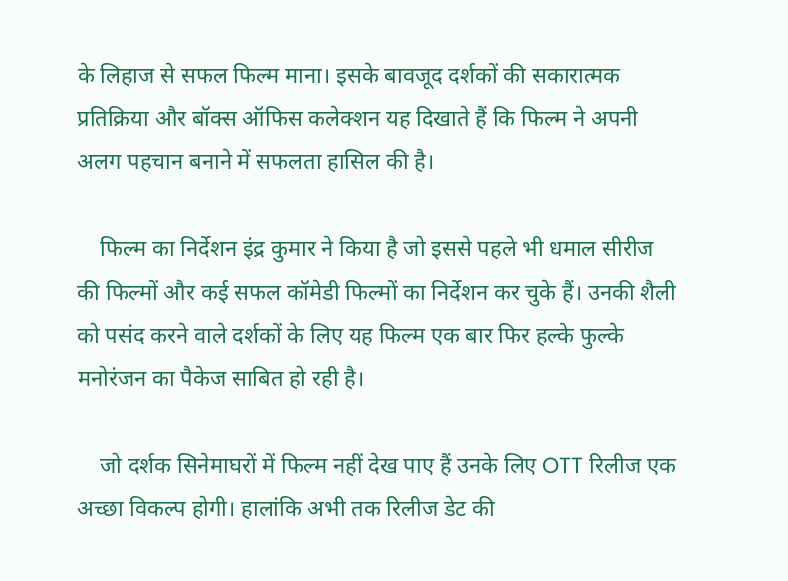के लिहाज से सफल फिल्म माना। इसके बावजूद दर्शकों की सकारात्मक प्रतिक्रिया और बॉक्स ऑफिस कलेक्शन यह दिखाते हैं कि फिल्म ने अपनी अलग पहचान बनाने में सफलता हासिल की है।

    फिल्म का निर्देशन इंद्र कुमार ने किया है जो इससे पहले भी धमाल सीरीज की फिल्मों और कई सफल कॉमेडी फिल्मों का निर्देशन कर चुके हैं। उनकी शैली को पसंद करने वाले दर्शकों के लिए यह फिल्म एक बार फिर हल्के फुल्के मनोरंजन का पैकेज साबित हो रही है।

    जो दर्शक सिनेमाघरों में फिल्म नहीं देख पाए हैं उनके लिए OTT रिलीज एक अच्छा विकल्प होगी। हालांकि अभी तक रिलीज डेट की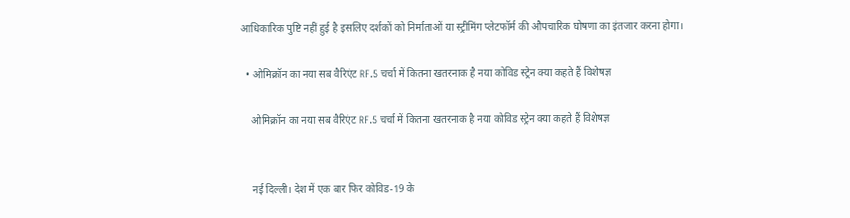आधिकारिक पुष्टि नहीं हुई है इसलिए दर्शकों को निर्माताओं या स्ट्रीमिंग प्लेटफॉर्म की औपचारिक घोषणा का इंतजार करना होगा।

  • ओमिक्रॉन का नया सब वैरिएंट RF.5 चर्चा में कितना खतरनाक है नया कोविड स्ट्रेन क्या कहते हैं विशेषज्ञ

    ओमिक्रॉन का नया सब वैरिएंट RF.5 चर्चा में कितना खतरनाक है नया कोविड स्ट्रेन क्या कहते हैं विशेषज्ञ


    नई दिल्ली। देश में एक बार फिर कोविड-19 के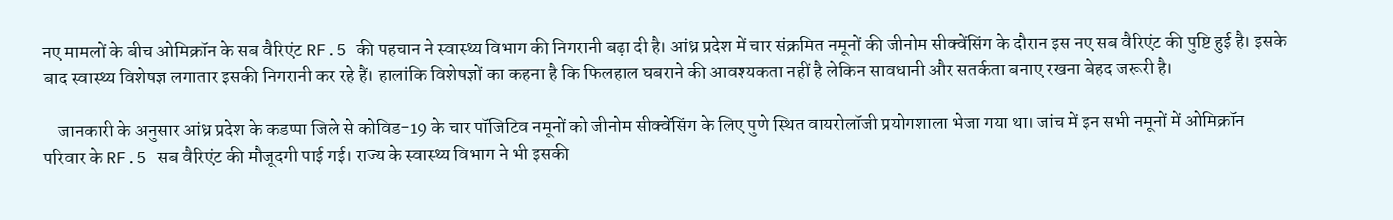नए मामलों के बीच ओमिक्रॉन के सब वैरिएंट RF.5 की पहचान ने स्वास्थ्य विभाग की निगरानी बढ़ा दी है। आंध्र प्रदेश में चार संक्रमित नमूनों की जीनोम सीक्वेंसिंग के दौरान इस नए सब वैरिएंट की पुष्टि हुई है। इसके बाद स्वास्थ्य विशेषज्ञ लगातार इसकी निगरानी कर रहे हैं। हालांकि विशेषज्ञों का कहना है कि फिलहाल घबराने की आवश्यकता नहीं है लेकिन सावधानी और सतर्कता बनाए रखना बेहद जरूरी है।

    जानकारी के अनुसार आंध्र प्रदेश के कडप्पा जिले से कोविड-19 के चार पॉजिटिव नमूनों को जीनोम सीक्वेंसिंग के लिए पुणे स्थित वायरोलॉजी प्रयोगशाला भेजा गया था। जांच में इन सभी नमूनों में ओमिक्रॉन परिवार के RF.5 सब वैरिएंट की मौजूदगी पाई गई। राज्य के स्वास्थ्य विभाग ने भी इसकी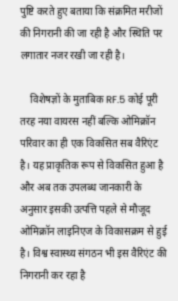पुष्टि करते हुए बताया कि संक्रमित मरीजों की निगरानी की जा रही है और स्थिति पर लगातार नजर रखी जा रही है।

    विशेषज्ञों के मुताबिक RF.5 कोई पूरी तरह नया वायरस नहीं बल्कि ओमिक्रॉन परिवार का ही एक विकसित सब वैरिएंट है। यह प्राकृतिक रूप से विकसित हुआ है और अब तक उपलब्ध जानकारी के अनुसार इसकी उत्पत्ति पहले से मौजूद ओमिक्रॉन लाइनिएज के विकासक्रम से हुई है। विश्व स्वास्थ्य संगठन भी इस वैरिएंट की निगरानी कर रहा है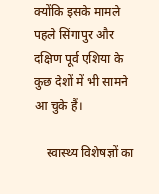क्योंकि इसके मामले पहले सिंगापुर और दक्षिण पूर्व एशिया के कुछ देशों में भी सामने आ चुके हैं।

    स्वास्थ्य विशेषज्ञों का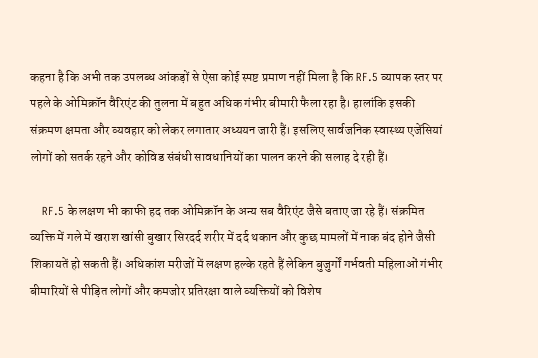कहना है कि अभी तक उपलब्ध आंकड़ों से ऐसा कोई स्पष्ट प्रमाण नहीं मिला है कि RF.5 व्यापक स्तर पर पहले के ओमिक्रॉन वैरिएंट की तुलना में बहुत अधिक गंभीर बीमारी फैला रहा है। हालांकि इसकी संक्रमण क्षमता और व्यवहार को लेकर लगातार अध्ययन जारी हैं। इसलिए सार्वजनिक स्वास्थ्य एजेंसियां लोगों को सतर्क रहने और कोविड संबंधी सावधानियों का पालन करने की सलाह दे रही हैं।

    RF.5 के लक्षण भी काफी हद तक ओमिक्रॉन के अन्य सब वैरिएंट जैसे बताए जा रहे हैं। संक्रमित व्यक्ति में गले में खराश खांसी बुखार सिरदर्द शरीर में दर्द थकान और कुछ मामलों में नाक बंद होने जैसी शिकायतें हो सकती हैं। अधिकांश मरीजों में लक्षण हल्के रहते हैं लेकिन बुजुर्गों गर्भवती महिलाओं गंभीर बीमारियों से पीड़ित लोगों और कमजोर प्रतिरक्षा वाले व्यक्तियों को विशेष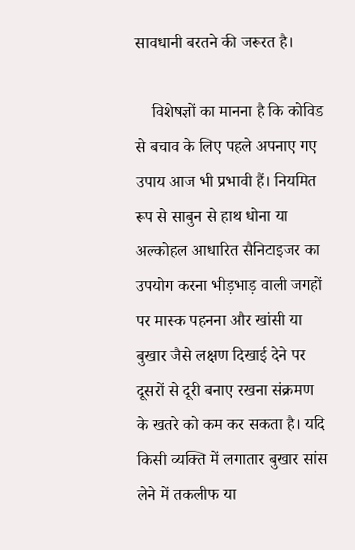सावधानी बरतने की जरूरत है।

    विशेषज्ञों का मानना है कि कोविड से बचाव के लिए पहले अपनाए गए उपाय आज भी प्रभावी हैं। नियमित रूप से साबुन से हाथ धोना या अल्कोहल आधारित सैनिटाइजर का उपयोग करना भीड़भाड़ वाली जगहों पर मास्क पहनना और खांसी या बुखार जैसे लक्षण दिखाई देने पर दूसरों से दूरी बनाए रखना संक्रमण के खतरे को कम कर सकता है। यदि किसी व्यक्ति में लगातार बुखार सांस लेने में तकलीफ या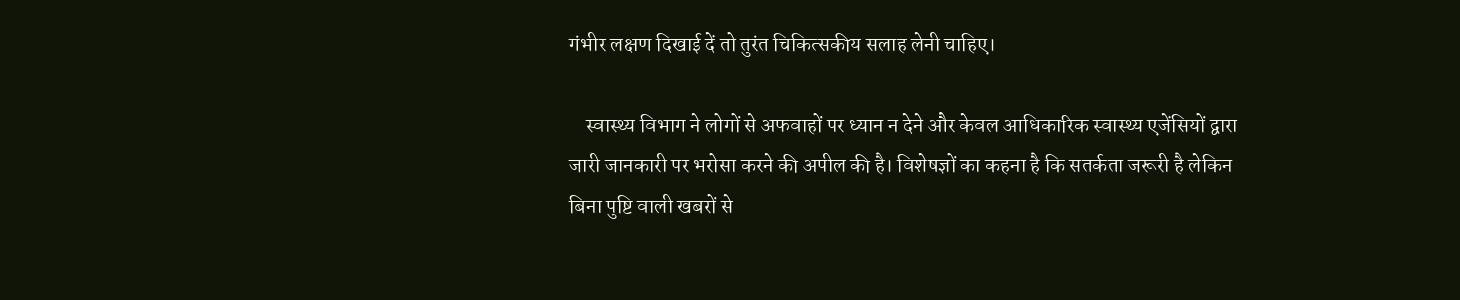गंभीर लक्षण दिखाई दें तो तुरंत चिकित्सकीय सलाह लेनी चाहिए।

    स्वास्थ्य विभाग ने लोगों से अफवाहों पर ध्यान न देने और केवल आधिकारिक स्वास्थ्य एजेंसियों द्वारा जारी जानकारी पर भरोसा करने की अपील की है। विशेषज्ञों का कहना है कि सतर्कता जरूरी है लेकिन बिना पुष्टि वाली खबरों से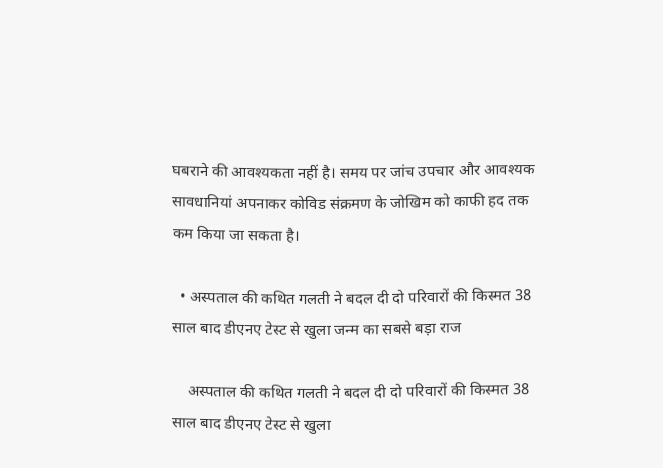घबराने की आवश्यकता नहीं है। समय पर जांच उपचार और आवश्यक सावधानियां अपनाकर कोविड संक्रमण के जोखिम को काफी हद तक कम किया जा सकता है।

  • अस्पताल की कथित गलती ने बदल दी दो परिवारों की किस्मत 38 साल बाद डीएनए टेस्ट से खुला जन्म का सबसे बड़ा राज

    अस्पताल की कथित गलती ने बदल दी दो परिवारों की किस्मत 38 साल बाद डीएनए टेस्ट से खुला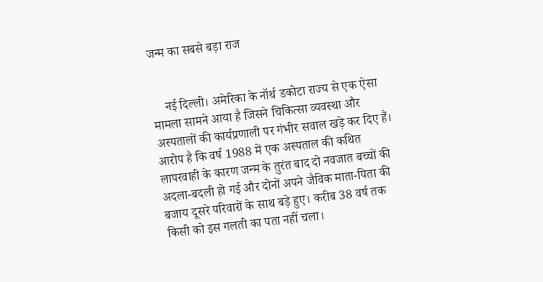जन्म का सबसे बड़ा राज


    नई दिल्ली। अमेरिका के नॉर्थ डकोटा राज्य से एक ऐसा मामला सामने आया है जिसने चिकित्सा व्यवस्था और अस्पतालों की कार्यप्रणाली पर गंभीर सवाल खड़े कर दिए हैं। आरोप है कि वर्ष 1988 में एक अस्पताल की कथित लापरवाही के कारण जन्म के तुरंत बाद दो नवजात बच्चों की अदला-बदली हो गई और दोनों अपने जैविक माता-पिता की बजाय दूसरे परिवारों के साथ बड़े हुए। करीब 38 वर्ष तक किसी को इस गलती का पता नहीं चला।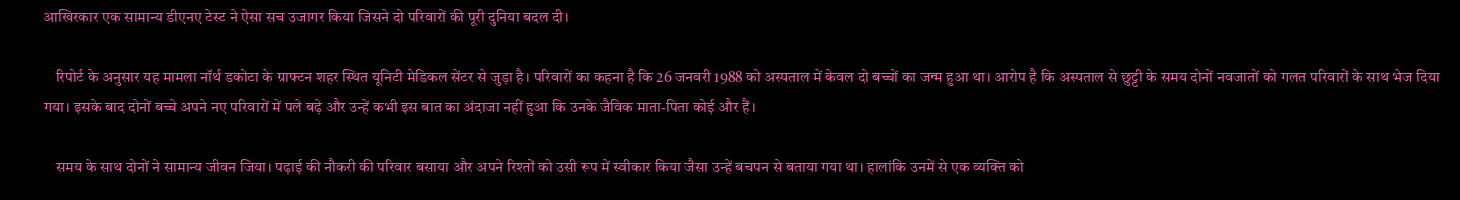आखिरकार एक सामान्य डीएनए टेस्ट ने ऐसा सच उजागर किया जिसने दो परिवारों की पूरी दुनिया बदल दी।

    रिपोर्ट के अनुसार यह मामला नॉर्थ डकोटा के ग्राफ्टन शहर स्थित यूनिटी मेडिकल सेंटर से जुड़ा है। परिवारों का कहना है कि 26 जनवरी 1988 को अस्पताल में केवल दो बच्चों का जन्म हुआ था। आरोप है कि अस्पताल से छुट्टी के समय दोनों नवजातों को गलत परिवारों के साथ भेज दिया गया। इसके बाद दोनों बच्चे अपने नए परिवारों में पले बढ़े और उन्हें कभी इस बात का अंदाजा नहीं हुआ कि उनके जैविक माता-पिता कोई और हैं।

    समय के साथ दोनों ने सामान्य जीवन जिया। पढ़ाई की नौकरी की परिवार बसाया और अपने रिश्तों को उसी रूप में स्वीकार किया जैसा उन्हें बचपन से बताया गया था। हालांकि उनमें से एक व्यक्ति को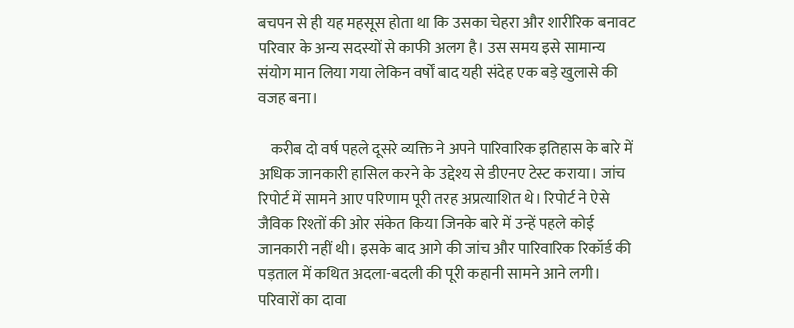बचपन से ही यह महसूस होता था कि उसका चेहरा और शारीरिक बनावट परिवार के अन्य सदस्यों से काफी अलग है। उस समय इसे सामान्य संयोग मान लिया गया लेकिन वर्षों बाद यही संदेह एक बड़े खुलासे की वजह बना।

    करीब दो वर्ष पहले दूसरे व्यक्ति ने अपने पारिवारिक इतिहास के बारे में अधिक जानकारी हासिल करने के उद्देश्य से डीएनए टेस्ट कराया। जांच रिपोर्ट में सामने आए परिणाम पूरी तरह अप्रत्याशित थे। रिपोर्ट ने ऐसे जैविक रिश्तों की ओर संकेत किया जिनके बारे में उन्हें पहले कोई जानकारी नहीं थी। इसके बाद आगे की जांच और पारिवारिक रिकॉर्ड की पड़ताल में कथित अदला-बदली की पूरी कहानी सामने आने लगी। परिवारों का दावा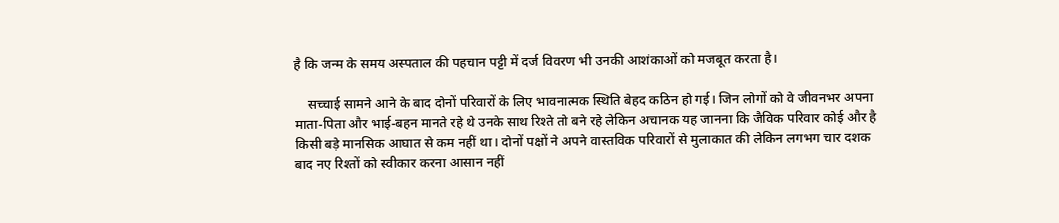है कि जन्म के समय अस्पताल की पहचान पट्टी में दर्ज विवरण भी उनकी आशंकाओं को मजबूत करता है।

    सच्चाई सामने आने के बाद दोनों परिवारों के लिए भावनात्मक स्थिति बेहद कठिन हो गई। जिन लोगों को वे जीवनभर अपना माता-पिता और भाई-बहन मानते रहे थे उनके साथ रिश्ते तो बने रहे लेकिन अचानक यह जानना कि जैविक परिवार कोई और है किसी बड़े मानसिक आघात से कम नहीं था। दोनों पक्षों ने अपने वास्तविक परिवारों से मुलाकात की लेकिन लगभग चार दशक बाद नए रिश्तों को स्वीकार करना आसान नहीं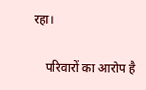रहा।

    परिवारों का आरोप है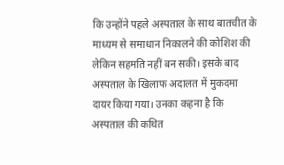कि उन्होंने पहले अस्पताल के साथ बातचीत के माध्यम से समाधान निकालने की कोशिश की लेकिन सहमति नहीं बन सकी। इसके बाद अस्पताल के खिलाफ अदालत में मुकदमा दायर किया गया। उनका कहना है कि अस्पताल की कथित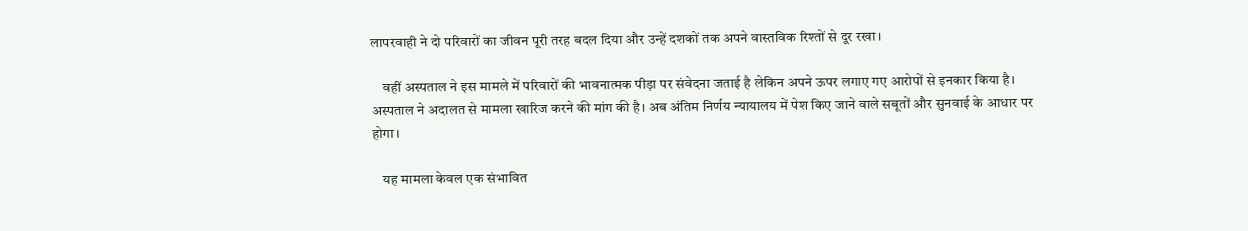लापरवाही ने दो परिवारों का जीवन पूरी तरह बदल दिया और उन्हें दशकों तक अपने वास्तविक रिश्तों से दूर रखा।

    वहीं अस्पताल ने इस मामले में परिवारों की भावनात्मक पीड़ा पर संवेदना जताई है लेकिन अपने ऊपर लगाए गए आरोपों से इनकार किया है। अस्पताल ने अदालत से मामला खारिज करने की मांग की है। अब अंतिम निर्णय न्यायालय में पेश किए जाने वाले सबूतों और सुनवाई के आधार पर होगा।

    यह मामला केवल एक संभावित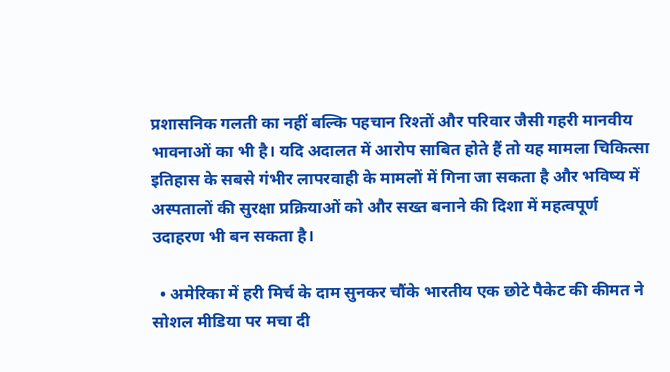प्रशासनिक गलती का नहीं बल्कि पहचान रिश्तों और परिवार जैसी गहरी मानवीय भावनाओं का भी है। यदि अदालत में आरोप साबित होते हैं तो यह मामला चिकित्सा इतिहास के सबसे गंभीर लापरवाही के मामलों में गिना जा सकता है और भविष्य में अस्पतालों की सुरक्षा प्रक्रियाओं को और सख्त बनाने की दिशा में महत्वपूर्ण उदाहरण भी बन सकता है।

  • अमेरिका में हरी मिर्च के दाम सुनकर चौंके भारतीय एक छोटे पैकेट की कीमत ने सोशल मीडिया पर मचा दी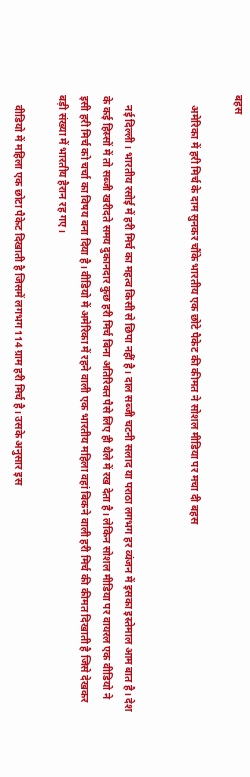बहस

    अमेरिका में हरी मिर्च के दाम सुनकर चौंके भारतीय एक छोटे पैकेट की कीमत ने सोशल मीडिया पर मचा दी बहस


    नई दिल्ली। भारतीय रसोई में हरी मिर्च का महत्व किसी से छिपा नहीं है। दाल सब्जी चटनी सलाद या पराठा लगभग हर व्यंजन में इसका इस्तेमाल आम बात है। देश के कई हिस्सों में तो सब्जी खरीदते समय दुकानदार कुछ हरी मिर्च बिना अतिरिक्त पैसे लिए ही थैले में रख देता है। लेकिन सोशल मीडिया पर वायरल एक वीडियो ने इसी हरी मिर्च को चर्चा का विषय बना दिया है। वीडियो में अमेरिका में रहने वाली एक भारतीय महिला वहां बिकने वाली हरी मिर्च की कीमत दिखाती है जिसे देखकर बड़ी संख्या में भारतीय हैरान रह गए।

    वीडियो में महिला एक छोटा पैकेट दिखाती है जिसमें लगभग 114 ग्राम हरी मिर्च है। उसके अनुसार इस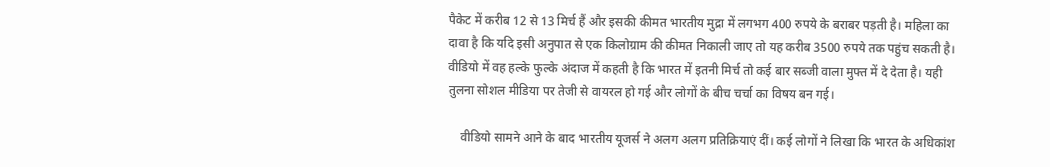पैकेट में करीब 12 से 13 मिर्च हैं और इसकी कीमत भारतीय मुद्रा में लगभग 400 रुपये के बराबर पड़ती है। महिला का दावा है कि यदि इसी अनुपात से एक किलोग्राम की कीमत निकाली जाए तो यह करीब 3500 रुपये तक पहुंच सकती है। वीडियो में वह हल्के फुल्के अंदाज में कहती है कि भारत में इतनी मिर्च तो कई बार सब्जी वाला मुफ्त में दे देता है। यही तुलना सोशल मीडिया पर तेजी से वायरल हो गई और लोगों के बीच चर्चा का विषय बन गई।

    वीडियो सामने आने के बाद भारतीय यूजर्स ने अलग अलग प्रतिक्रियाएं दीं। कई लोगों ने लिखा कि भारत के अधिकांश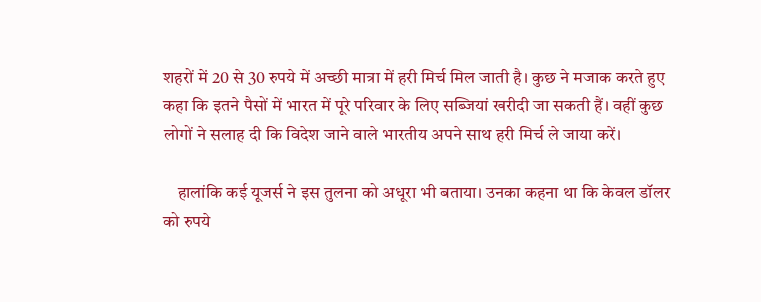शहरों में 20 से 30 रुपये में अच्छी मात्रा में हरी मिर्च मिल जाती है। कुछ ने मजाक करते हुए कहा कि इतने पैसों में भारत में पूरे परिवार के लिए सब्जियां खरीदी जा सकती हैं। वहीं कुछ लोगों ने सलाह दी कि विदेश जाने वाले भारतीय अपने साथ हरी मिर्च ले जाया करें।

    हालांकि कई यूजर्स ने इस तुलना को अधूरा भी बताया। उनका कहना था कि केवल डॉलर को रुपये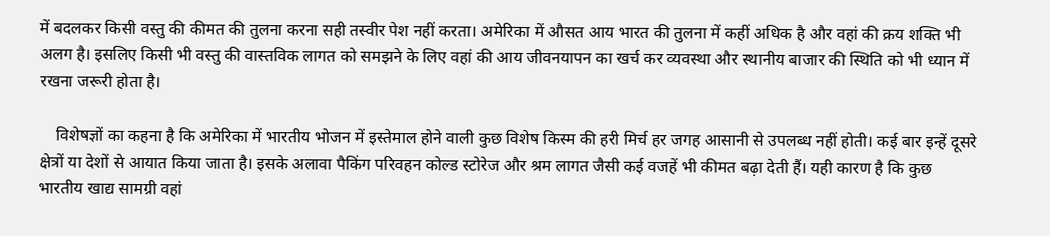में बदलकर किसी वस्तु की कीमत की तुलना करना सही तस्वीर पेश नहीं करता। अमेरिका में औसत आय भारत की तुलना में कहीं अधिक है और वहां की क्रय शक्ति भी अलग है। इसलिए किसी भी वस्तु की वास्तविक लागत को समझने के लिए वहां की आय जीवनयापन का खर्च कर व्यवस्था और स्थानीय बाजार की स्थिति को भी ध्यान में रखना जरूरी होता है।

    विशेषज्ञों का कहना है कि अमेरिका में भारतीय भोजन में इस्तेमाल होने वाली कुछ विशेष किस्म की हरी मिर्च हर जगह आसानी से उपलब्ध नहीं होती। कई बार इन्हें दूसरे क्षेत्रों या देशों से आयात किया जाता है। इसके अलावा पैकिंग परिवहन कोल्ड स्टोरेज और श्रम लागत जैसी कई वजहें भी कीमत बढ़ा देती हैं। यही कारण है कि कुछ भारतीय खाद्य सामग्री वहां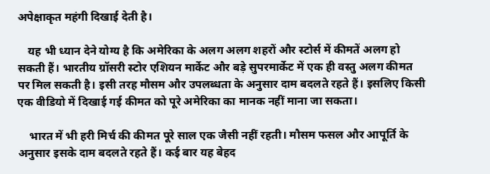अपेक्षाकृत महंगी दिखाई देती है।

    यह भी ध्यान देने योग्य है कि अमेरिका के अलग अलग शहरों और स्टोर्स में कीमतें अलग हो सकती हैं। भारतीय ग्रॉसरी स्टोर एशियन मार्केट और बड़े सुपरमार्केट में एक ही वस्तु अलग कीमत पर मिल सकती है। इसी तरह मौसम और उपलब्धता के अनुसार दाम बदलते रहते हैं। इसलिए किसी एक वीडियो में दिखाई गई कीमत को पूरे अमेरिका का मानक नहीं माना जा सकता।

    भारत में भी हरी मिर्च की कीमत पूरे साल एक जैसी नहीं रहती। मौसम फसल और आपूर्ति के अनुसार इसके दाम बदलते रहते हैं। कई बार यह बेहद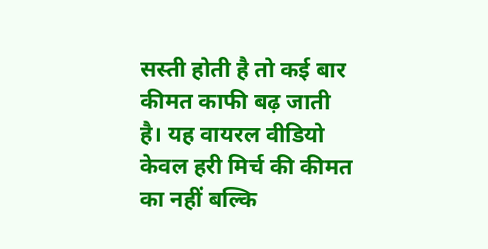सस्ती होती है तो कई बार कीमत काफी बढ़ जाती है। यह वायरल वीडियो केवल हरी मिर्च की कीमत का नहीं बल्कि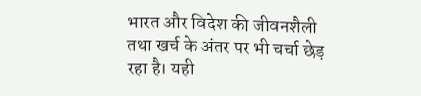भारत और विदेश की जीवनशैली तथा खर्च के अंतर पर भी चर्चा छेड़ रहा है। यही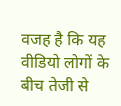वजह है कि यह वीडियो लोगों के बीच तेजी से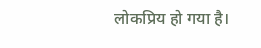लोकप्रिय हो गया है।